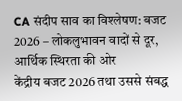CA संदीप साव का विश्लेषण: बजट 2026 – लोकलुभावन वादों से दूर, आर्थिक स्थिरता की ओर
केंद्रीय बजट 2026 तथा उससे संबद्ध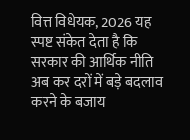वित्त विधेयक, 2026 यह स्पष्ट संकेत देता है कि सरकार की आर्थिक नीति अब कर दरों में बड़े बदलाव करने के बजाय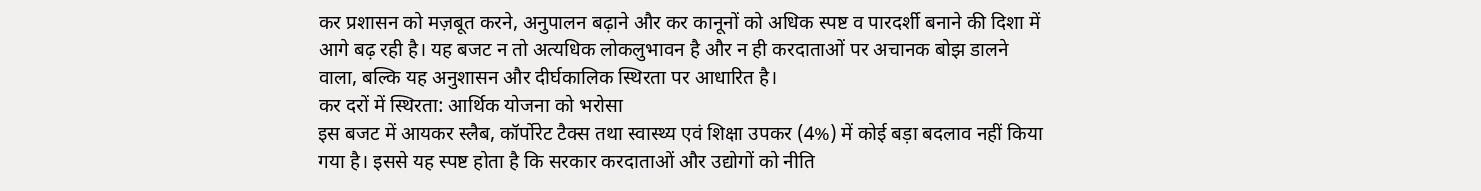कर प्रशासन को मज़बूत करने, अनुपालन बढ़ाने और कर कानूनों को अधिक स्पष्ट व पारदर्शी बनाने की दिशा में आगे बढ़ रही है। यह बजट न तो अत्यधिक लोकलुभावन है और न ही करदाताओं पर अचानक बोझ डालने वाला, बल्कि यह अनुशासन और दीर्घकालिक स्थिरता पर आधारित है।
कर दरों में स्थिरता: आर्थिक योजना को भरोसा
इस बजट में आयकर स्लैब, कॉर्पोरेट टैक्स तथा स्वास्थ्य एवं शिक्षा उपकर (4%) में कोई बड़ा बदलाव नहीं किया गया है। इससे यह स्पष्ट होता है कि सरकार करदाताओं और उद्योगों को नीति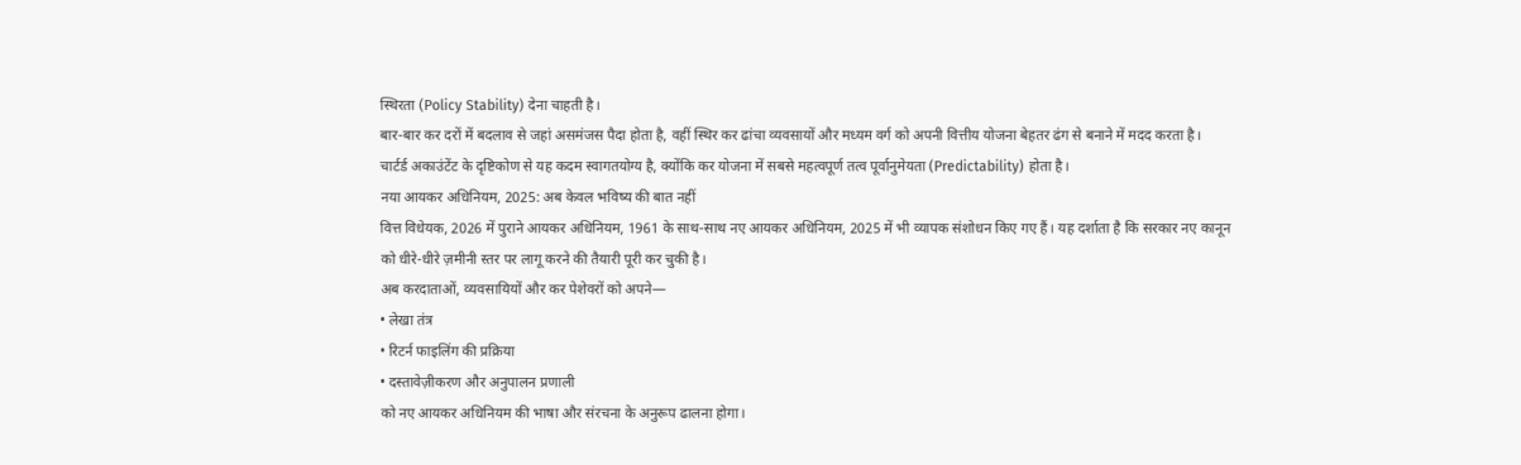स्थिरता (Policy Stability) देना चाहती है।
बार-बार कर दरों में बदलाव से जहां असमंजस पैदा होता है, वहीं स्थिर कर ढांचा व्यवसायों और मध्यम वर्ग को अपनी वित्तीय योजना बेहतर ढंग से बनाने में मदद करता है।
चार्टर्ड अकाउंटेंट के दृष्टिकोण से यह कदम स्वागतयोग्य है, क्योंकि कर योजना में सबसे महत्वपूर्ण तत्व पूर्वानुमेयता (Predictability) होता है।
नया आयकर अधिनियम, 2025: अब केवल भविष्य की बात नहीं
वित्त विधेयक, 2026 में पुराने आयकर अधिनियम, 1961 के साथ-साथ नए आयकर अधिनियम, 2025 में भी व्यापक संशोधन किए गए हैं। यह दर्शाता है कि सरकार नए कानून को धीरे-धीरे ज़मीनी स्तर पर लागू करने की तैयारी पूरी कर चुकी है।
अब करदाताओं, व्यवसायियों और कर पेशेवरों को अपने—
• लेखा तंत्र
• रिटर्न फाइलिंग की प्रक्रिया
• दस्तावेज़ीकरण और अनुपालन प्रणाली
को नए आयकर अधिनियम की भाषा और संरचना के अनुरूप ढालना होगा।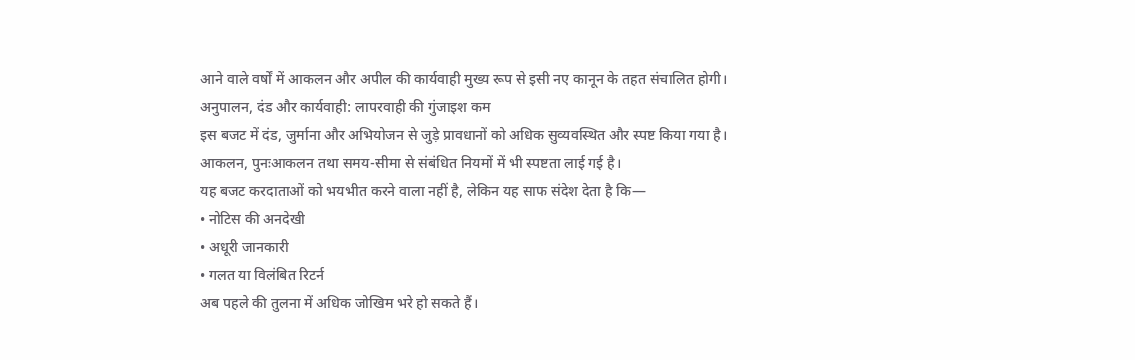आने वाले वर्षों में आकलन और अपील की कार्यवाही मुख्य रूप से इसी नए कानून के तहत संचालित होगी।
अनुपालन, दंड और कार्यवाही: लापरवाही की गुंजाइश कम
इस बजट में दंड, जुर्माना और अभियोजन से जुड़े प्रावधानों को अधिक सुव्यवस्थित और स्पष्ट किया गया है। आकलन, पुनःआकलन तथा समय-सीमा से संबंधित नियमों में भी स्पष्टता लाई गई है।
यह बजट करदाताओं को भयभीत करने वाला नहीं है, लेकिन यह साफ संदेश देता है कि—
• नोटिस की अनदेखी
• अधूरी जानकारी
• गलत या विलंबित रिटर्न
अब पहले की तुलना में अधिक जोखिम भरे हो सकते हैं।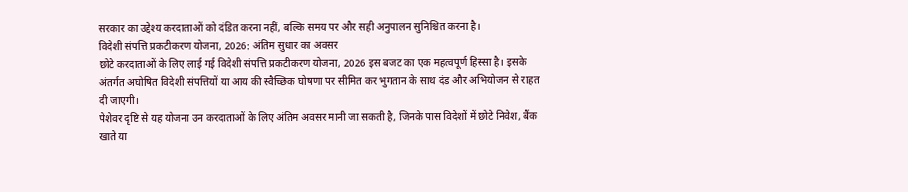सरकार का उद्देश्य करदाताओं को दंडित करना नहीं, बल्कि समय पर और सही अनुपालन सुनिश्चित करना है।
विदेशी संपत्ति प्रकटीकरण योजना, 2026: अंतिम सुधार का अवसर
छोटे करदाताओं के लिए लाई गई विदेशी संपत्ति प्रकटीकरण योजना, 2026 इस बजट का एक महत्वपूर्ण हिस्सा है। इसके अंतर्गत अघोषित विदेशी संपत्तियों या आय की स्वैच्छिक घोषणा पर सीमित कर भुगतान के साथ दंड और अभियोजन से राहत दी जाएगी।
पेशेवर दृष्टि से यह योजना उन करदाताओं के लिए अंतिम अवसर मानी जा सकती है, जिनके पास विदेशों में छोटे निवेश, बैंक खाते या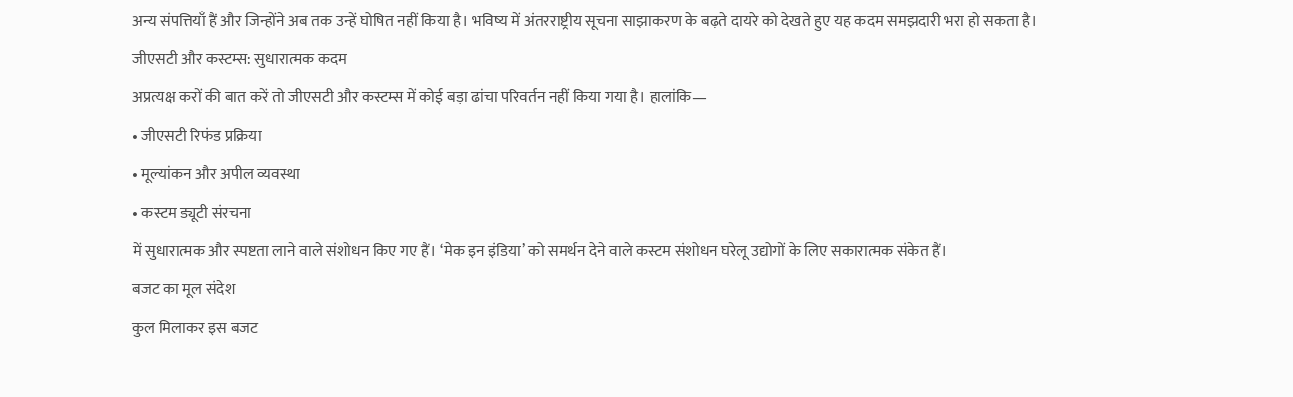अन्य संपत्तियाँ हैं और जिन्होंने अब तक उन्हें घोषित नहीं किया है। भविष्य में अंतरराष्ट्रीय सूचना साझाकरण के बढ़ते दायरे को देखते हुए यह कदम समझदारी भरा हो सकता है।
जीएसटी और कस्टम्स: सुधारात्मक कदम
अप्रत्यक्ष करों की बात करें तो जीएसटी और कस्टम्स में कोई बड़ा ढांचा परिवर्तन नहीं किया गया है। हालांकि—
• जीएसटी रिफंड प्रक्रिया
• मूल्यांकन और अपील व्यवस्था
• कस्टम ड्यूटी संरचना
में सुधारात्मक और स्पष्टता लाने वाले संशोधन किए गए हैं। ‘मेक इन इंडिया’ को समर्थन देने वाले कस्टम संशोधन घरेलू उद्योगों के लिए सकारात्मक संकेत हैं।
बजट का मूल संदेश
कुल मिलाकर इस बजट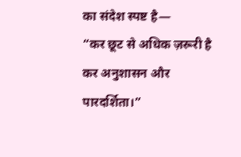का संदेश स्पष्ट है—
“कर छूट से अधिक ज़रूरी है कर अनुशासन और पारदर्शिता।”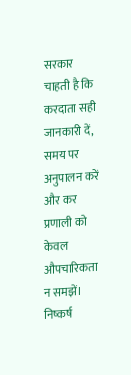सरकार चाहती है कि करदाता सही जानकारी दें, समय पर अनुपालन करें और कर प्रणाली को केवल औपचारिकता न समझें।
निष्कर्ष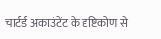चार्टर्ड अकाउंटेंट के दृष्टिकोण से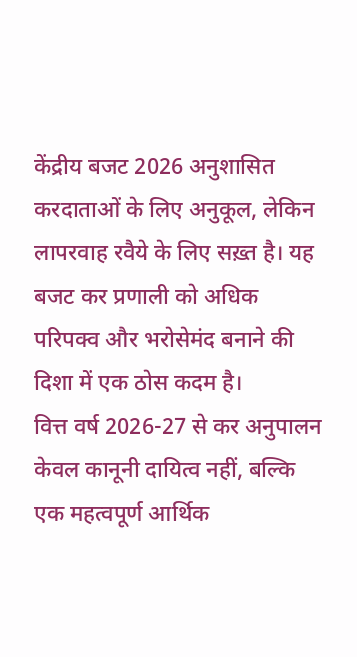केंद्रीय बजट 2026 अनुशासित करदाताओं के लिए अनुकूल, लेकिन लापरवाह रवैये के लिए सख़्त है। यह बजट कर प्रणाली को अधिक परिपक्व और भरोसेमंद बनाने की दिशा में एक ठोस कदम है।
वित्त वर्ष 2026-27 से कर अनुपालन केवल कानूनी दायित्व नहीं, बल्कि एक महत्वपूर्ण आर्थिक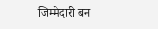जिम्मेदारी बन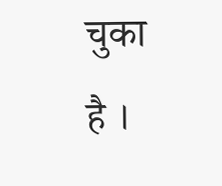चुका है ।